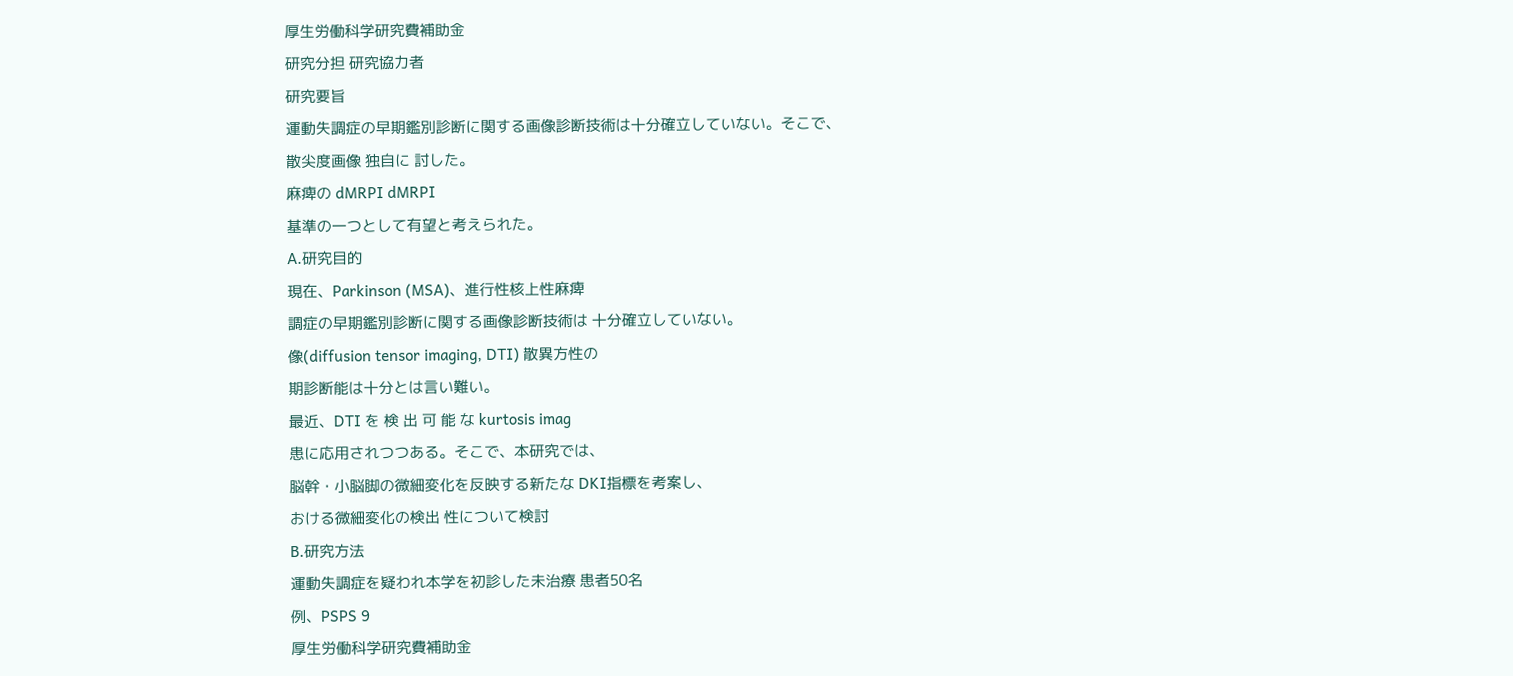厚生労働科学研究費補助金
研究分担 研究協力者
研究要旨
運動失調症の早期鑑別診断に関する画像診断技術は十分確立していない。そこで、
散尖度画像 独自に 討した。
麻痺の dMRPI dMRPI
基準の一つとして有望と考えられた。
A.研究目的
現在、Parkinson (MSA)、進行性核上性麻痺
調症の早期鑑別診断に関する画像診断技術は 十分確立していない。
像(diffusion tensor imaging, DTI) 散異方性の
期診断能は十分とは言い難い。
最近、DTI を 検 出 可 能 な kurtosis imag
患に応用されつつある。そこで、本研究では、
脳幹・小脳脚の微細変化を反映する新たな DKI指標を考案し、
おける微細変化の検出 性について検討
B.研究方法
運動失調症を疑われ本学を初診した未治療 患者50名
例、PSPS 9
厚生労働科学研究費補助金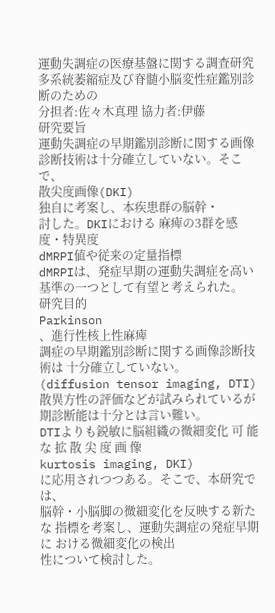運動失調症の医療基盤に関する調査研究
多系統萎縮症及び脊髄小脳変性症鑑別診断のための
分担者:佐々木真理 協力者:伊藤
研究要旨
運動失調症の早期鑑別診断に関する画像診断技術は十分確立していない。そこで、
散尖度画像(DKI)
独自に考案し、本疾患群の脳幹・
討した。DKIにおける 麻痺の3群を感度・特異度
dMRPI値や従来の定量指標
dMRPIは、発症早期の運動失調症を高い
基準の一つとして有望と考えられた。
研究目的
Parkinson
、進行性核上性麻痺
調症の早期鑑別診断に関する画像診断技術は 十分確立していない。
(diffusion tensor imaging, DTI) 散異方性の評価などが試みられているが 期診断能は十分とは言い難い。
DTIよりも鋭敏に脳組織の微細変化 可 能 な 拡 散 尖 度 画 像
kurtosis imaging, DKI)
に応用されつつある。そこで、本研究では、
脳幹・小脳脚の微細変化を反映する新たな 指標を考案し、運動失調症の発症早期に おける微細変化の検出
性について検討した。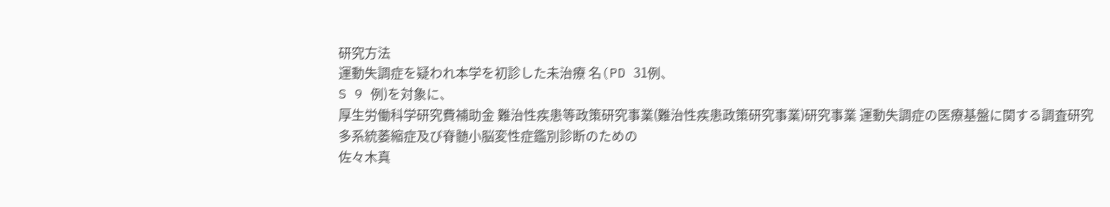研究方法
運動失調症を疑われ本学を初診した未治療 名(PD 31例、
S 9 例)を対象に、
厚生労働科学研究費補助金 難治性疾患等政策研究事業(難治性疾患政策研究事業)研究事業 運動失調症の医療基盤に関する調査研究
多系統萎縮症及び脊髄小脳変性症鑑別診断のための
佐々木真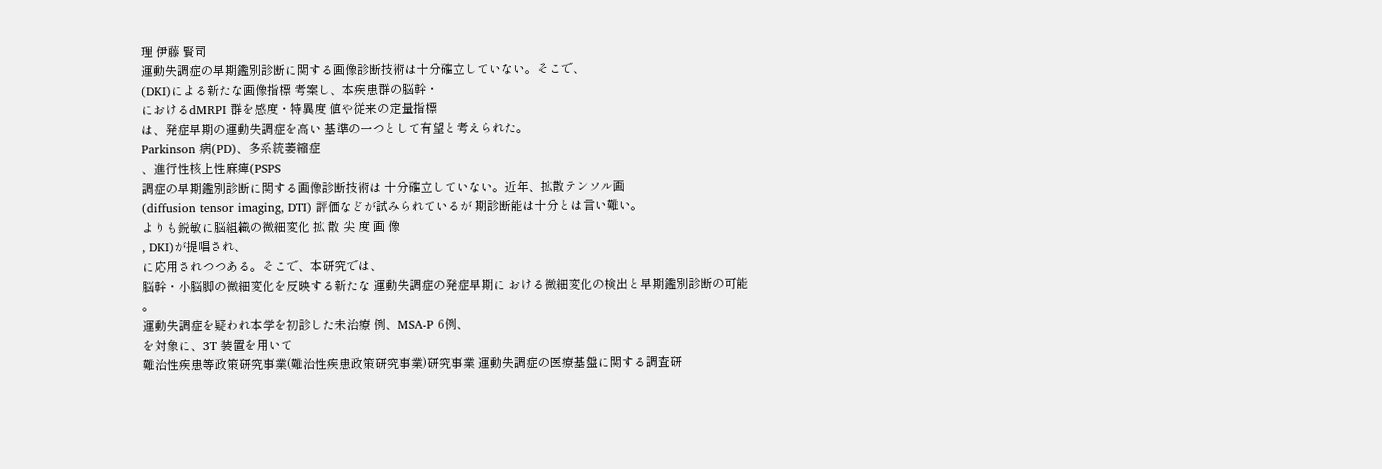理 伊藤 賢司
運動失調症の早期鑑別診断に関する画像診断技術は十分確立していない。そこで、
(DKI)による新たな画像指標 考案し、本疾患群の脳幹・
におけるdMRPI 群を感度・特異度 値や従来の定量指標
は、発症早期の運動失調症を高い 基準の一つとして有望と考えられた。
Parkinson 病(PD)、多系統萎縮症
、進行性核上性麻痺(PSPS
調症の早期鑑別診断に関する画像診断技術は 十分確立していない。近年、拡散テンソル画
(diffusion tensor imaging, DTI) 評価などが試みられているが 期診断能は十分とは言い難い。
よりも鋭敏に脳組織の微細変化 拡 散 尖 度 画 像
, DKI)が提唱され、
に応用されつつある。そこで、本研究では、
脳幹・小脳脚の微細変化を反映する新たな 運動失調症の発症早期に おける微細変化の検出と早期鑑別診断の可能
。
運動失調症を疑われ本学を初診した未治療 例、MSA-P 6例、
を対象に、3T 装置を用いて
難治性疾患等政策研究事業(難治性疾患政策研究事業)研究事業 運動失調症の医療基盤に関する調査研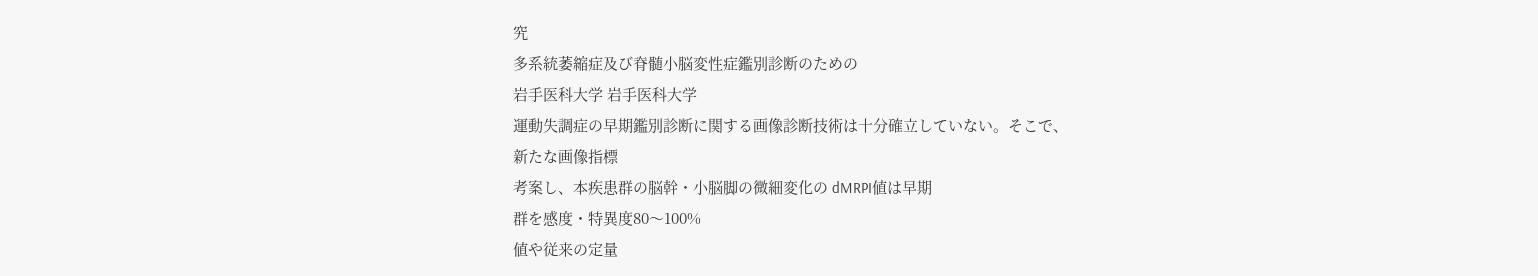究
多系統萎縮症及び脊髄小脳変性症鑑別診断のための
岩手医科大学 岩手医科大学
運動失調症の早期鑑別診断に関する画像診断技術は十分確立していない。そこで、
新たな画像指標
考案し、本疾患群の脳幹・小脳脚の微細変化の dMRPI値は早期
群を感度・特異度80〜100%
値や従来の定量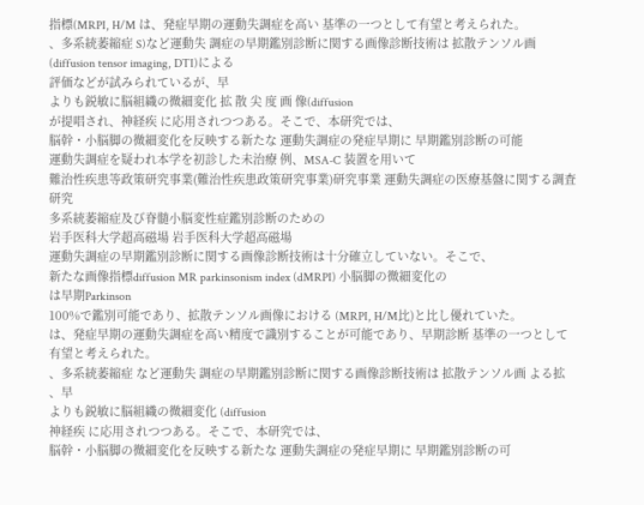指標(MRPI, H/M は、発症早期の運動失調症を高い 基準の一つとして有望と考えられた。
、多系統萎縮症 S)など運動失 調症の早期鑑別診断に関する画像診断技術は 拡散テンソル画 (diffusion tensor imaging, DTI)による
評価などが試みられているが、早
よりも鋭敏に脳組織の微細変化 拡 散 尖 度 画 像(diffusion
が提唱され、神経疾 に応用されつつある。そこで、本研究では、
脳幹・小脳脚の微細変化を反映する新たな 運動失調症の発症早期に 早期鑑別診断の可能
運動失調症を疑われ本学を初診した未治療 例、MSA-C 装置を用いて
難治性疾患等政策研究事業(難治性疾患政策研究事業)研究事業 運動失調症の医療基盤に関する調査研究
多系統萎縮症及び脊髄小脳変性症鑑別診断のための
岩手医科大学超高磁場 岩手医科大学超高磁場
運動失調症の早期鑑別診断に関する画像診断技術は十分確立していない。そこで、
新たな画像指標diffusion MR parkinsonism index (dMRPI) 小脳脚の微細変化の
は早期Parkinson
100%で鑑別可能であり、拡散テンソル画像における (MRPI, H/M比)と比し優れていた。
は、発症早期の運動失調症を高い精度で識別することが可能であり、早期診断 基準の一つとして有望と考えられた。
、多系統萎縮症 など運動失 調症の早期鑑別診断に関する画像診断技術は 拡散テンソル画 よる拡
、早
よりも鋭敏に脳組織の微細変化 (diffusion
神経疾 に応用されつつある。そこで、本研究では、
脳幹・小脳脚の微細変化を反映する新たな 運動失調症の発症早期に 早期鑑別診断の可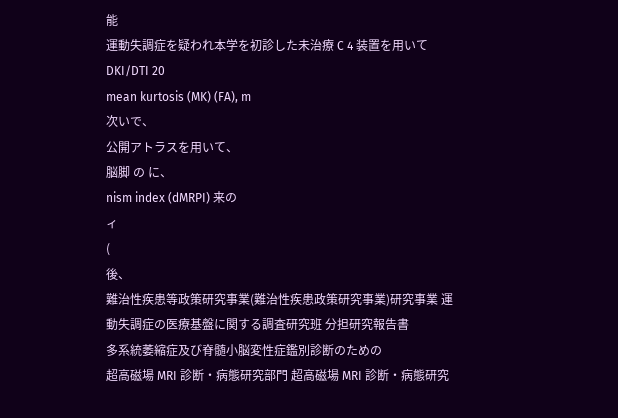能
運動失調症を疑われ本学を初診した未治療 C 4 装置を用いて
DKI/DTI 20
mean kurtosis (MK) (FA), m
次いで、
公開アトラスを用いて、
脳脚 の に、
nism index (dMRPI) 来の
ィ
(
後、
難治性疾患等政策研究事業(難治性疾患政策研究事業)研究事業 運動失調症の医療基盤に関する調査研究班 分担研究報告書
多系統萎縮症及び脊髄小脳変性症鑑別診断のための
超高磁場 MRI 診断・病態研究部門 超高磁場 MRI 診断・病態研究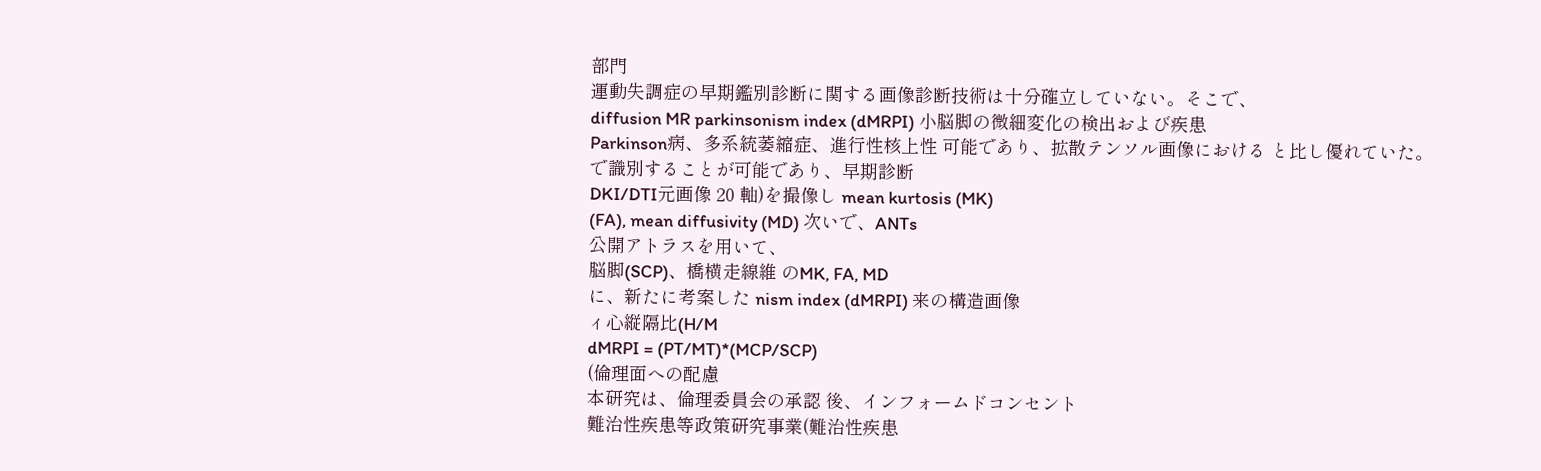部門
運動失調症の早期鑑別診断に関する画像診断技術は十分確立していない。そこで、
diffusion MR parkinsonism index (dMRPI) 小脳脚の微細変化の検出および疾患
Parkinson病、多系統萎縮症、進行性核上性 可能であり、拡散テンソル画像における と比し優れていた。
で識別することが可能であり、早期診断
DKI/DTI元画像 20 軸)を撮像し mean kurtosis (MK)
(FA), mean diffusivity (MD) 次いで、ANTs
公開アトラスを用いて、
脳脚(SCP)、橋横走線維 のMK, FA, MD
に、新たに考案した nism index (dMRPI) 来の構造画像
ィ心縦隔比(H/M
dMRPI = (PT/MT)*(MCP/SCP)
(倫理面への配慮
本研究は、倫理委員会の承認 後、インフォームドコンセント
難治性疾患等政策研究事業(難治性疾患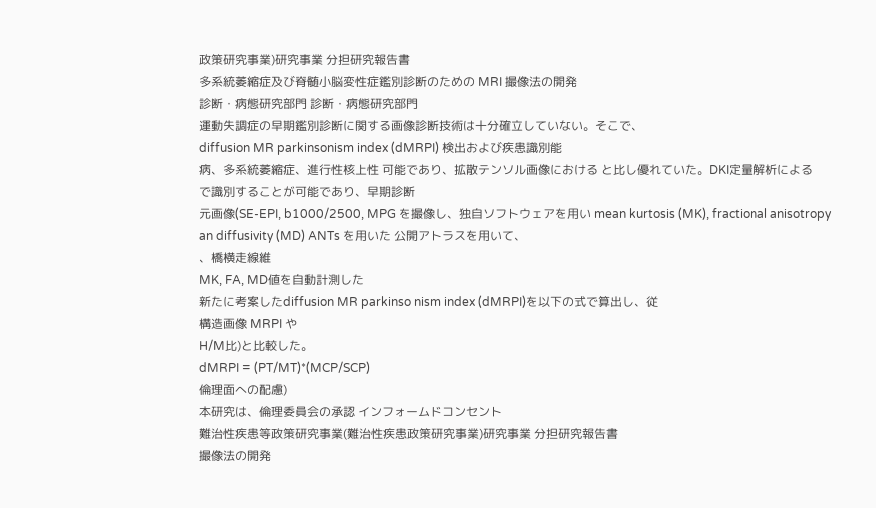政策研究事業)研究事業 分担研究報告書
多系統萎縮症及び脊髄小脳変性症鑑別診断のための MRI 撮像法の開発
診断・病態研究部門 診断・病態研究部門
運動失調症の早期鑑別診断に関する画像診断技術は十分確立していない。そこで、
diffusion MR parkinsonism index (dMRPI) 検出および疾患識別能
病、多系統萎縮症、進行性核上性 可能であり、拡散テンソル画像における と比し優れていた。DKI定量解析による
で識別することが可能であり、早期診断
元画像(SE-EPI, b1000/2500, MPG を撮像し、独自ソフトウェアを用い mean kurtosis (MK), fractional anisotropy
an diffusivity (MD) ANTs を用いた 公開アトラスを用いて、
、橋横走線維
MK, FA, MD値を自動計測した
新たに考案したdiffusion MR parkinso nism index (dMRPI)を以下の式で算出し、従
構造画像 MRPI や
H/M比)と比較した。
dMRPI = (PT/MT)*(MCP/SCP)
倫理面への配慮)
本研究は、倫理委員会の承認 インフォームドコンセント
難治性疾患等政策研究事業(難治性疾患政策研究事業)研究事業 分担研究報告書
撮像法の開発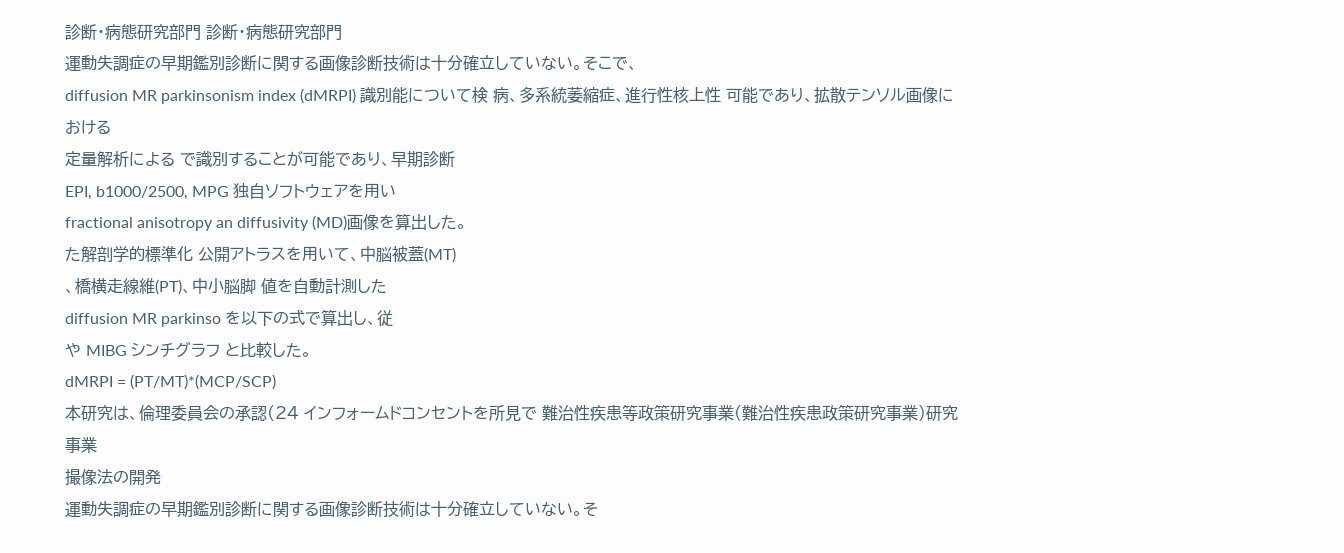診断・病態研究部門 診断・病態研究部門
運動失調症の早期鑑別診断に関する画像診断技術は十分確立していない。そこで、
diffusion MR parkinsonism index (dMRPI) 識別能について検 病、多系統萎縮症、進行性核上性 可能であり、拡散テンソル画像における
定量解析による で識別することが可能であり、早期診断
EPI, b1000/2500, MPG 独自ソフトウェアを用い
fractional anisotropy an diffusivity (MD)画像を算出した。
た解剖学的標準化 公開アトラスを用いて、中脳被蓋(MT)
、橋横走線維(PT)、中小脳脚 値を自動計測した
diffusion MR parkinso を以下の式で算出し、従
や MIBG シンチグラフ と比較した。
dMRPI = (PT/MT)*(MCP/SCP)
本研究は、倫理委員会の承認(24 インフォームドコンセントを所見で 難治性疾患等政策研究事業(難治性疾患政策研究事業)研究事業
撮像法の開発
運動失調症の早期鑑別診断に関する画像診断技術は十分確立していない。そ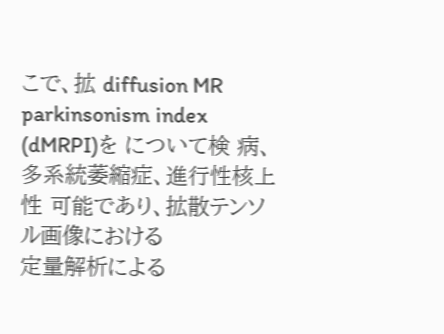こで、拡 diffusion MR parkinsonism index (dMRPI)を について検 病、多系統萎縮症、進行性核上性 可能であり、拡散テンソル画像における
定量解析による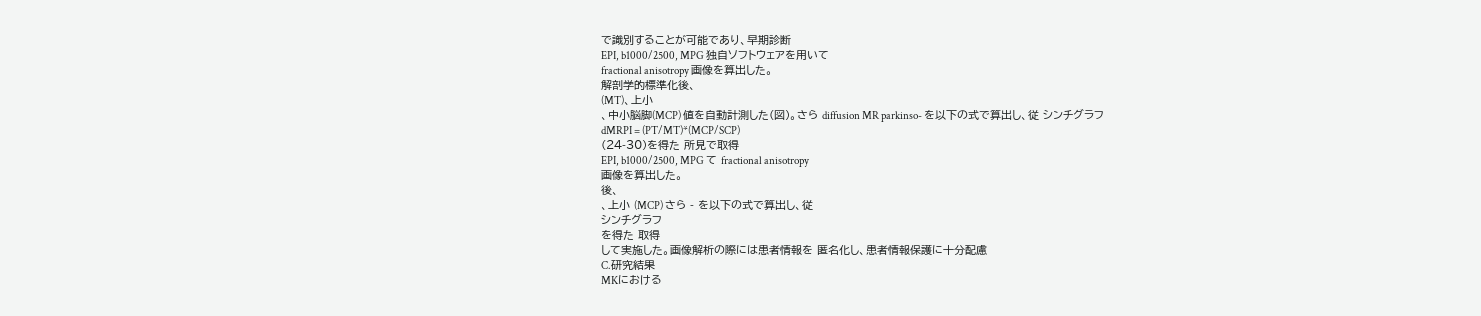で識別することが可能であり、早期診断
EPI, b1000/2500, MPG 独自ソフトウェアを用いて
fractional anisotropy 画像を算出した。
解剖学的標準化後、
(MT)、上小
、中小脳脚(MCP) 値を自動計測した(図)。さら diffusion MR parkinso- を以下の式で算出し、従 シンチグラフ
dMRPI = (PT/MT)*(MCP/SCP)
(24-30)を得た 所見で取得
EPI, b1000/2500, MPG て fractional anisotropy
画像を算出した。
後、
、上小 (MCP) さら - を以下の式で算出し、従
シンチグラフ
を得た 取得
して実施した。画像解析の際には患者情報を 匿名化し、患者情報保護に十分配慮
C.研究結果
MKにおける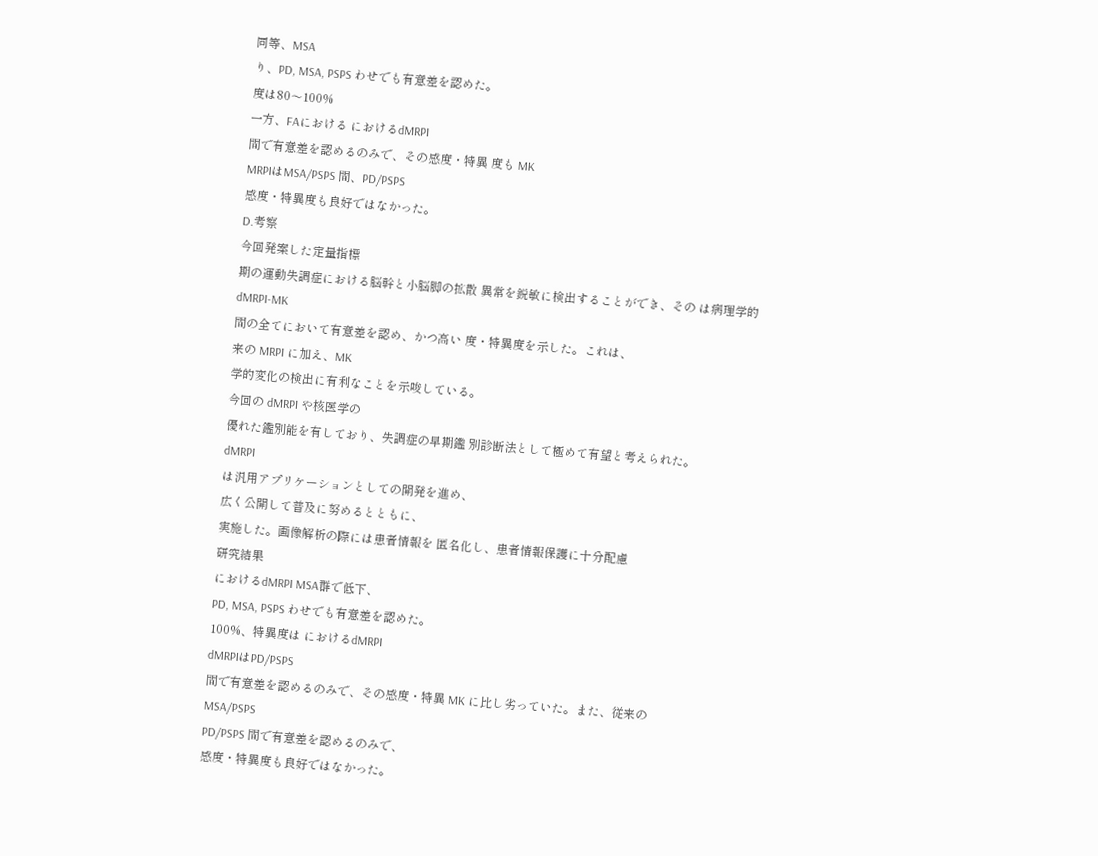同等、MSA
り、PD, MSA, PSPS わせでも有意差を認めた。
度は80〜100%
一方、FAにおける におけるdMRPI
間で有意差を認めるのみで、その感度・特異 度も MK
MRPIはMSA/PSPS 間、PD/PSPS
感度・特異度も良好ではなかった。
D.考察
今回発案した定量指標
期の運動失調症における脳幹と小脳脚の拡散 異常を鋭敏に検出することができ、その は病理学的
dMRPI-MK
間の全てにおいて有意差を認め、かつ高い 度・特異度を示した。これは、
来の MRPI に加え、MK
学的変化の検出に有利なことを示唆している。
今回の dMRPI や核医学の
優れた鑑別能を有しており、失調症の早期鑑 別診断法として極めて有望と考えられた。
dMRPI
は汎用アプリケーションとしての開発を進め、
広く公開して普及に努めるとともに、
実施した。画像解析の際には患者情報を 匿名化し、患者情報保護に十分配慮
研究結果
におけるdMRPI MSA群で低下、
PD, MSA, PSPS わせでも有意差を認めた。
100%、特異度は におけるdMRPI
dMRPIはPD/PSPS
間で有意差を認めるのみで、その感度・特異 MK に比し劣っていた。また、従来の
MSA/PSPS
PD/PSPS 間で有意差を認めるのみで、
感度・特異度も良好ではなかった。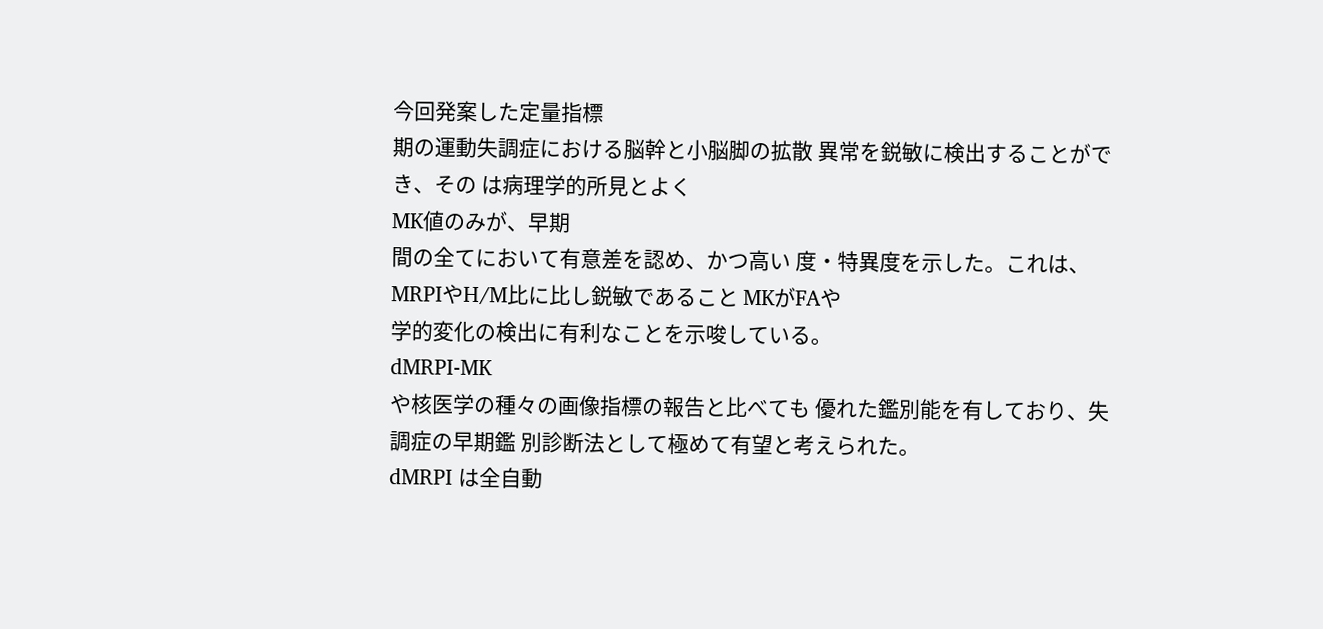今回発案した定量指標
期の運動失調症における脳幹と小脳脚の拡散 異常を鋭敏に検出することができ、その は病理学的所見とよく
MK値のみが、早期
間の全てにおいて有意差を認め、かつ高い 度・特異度を示した。これは、
MRPIやH/M比に比し鋭敏であること MKがFAや
学的変化の検出に有利なことを示唆している。
dMRPI-MK
や核医学の種々の画像指標の報告と比べても 優れた鑑別能を有しており、失調症の早期鑑 別診断法として極めて有望と考えられた。
dMRPI は全自動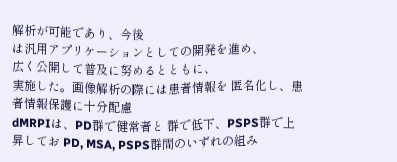解析が可能であり、今後
は汎用アプリケーションとしての開発を進め、
広く公開して普及に努めるとともに、
実施した。画像解析の際には患者情報を 匿名化し、患者情報保護に十分配慮
dMRPIは、PD群で健常者と 群で低下、PSPS群で上昇してお PD, MSA, PSPS群間のいずれの組み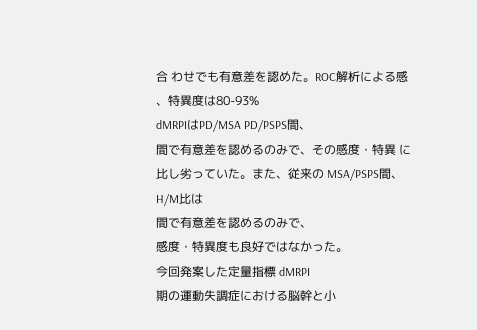合 わせでも有意差を認めた。ROC解析による感
、特異度は80-93%
dMRPIはPD/MSA PD/PSPS間、
間で有意差を認めるのみで、その感度・特異 に比し劣っていた。また、従来の MSA/PSPS間、H/M比は
間で有意差を認めるのみで、
感度・特異度も良好ではなかった。
今回発案した定量指標 dMRPI
期の運動失調症における脳幹と小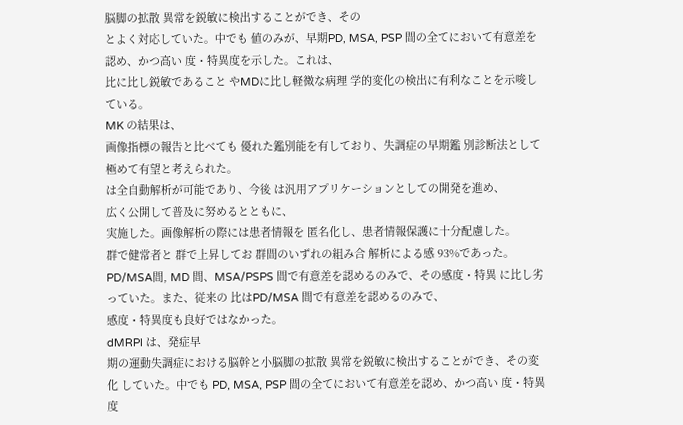脳脚の拡散 異常を鋭敏に検出することができ、その
とよく対応していた。中でも 値のみが、早期PD, MSA, PSP 間の全てにおいて有意差を認め、かつ高い 度・特異度を示した。これは、
比に比し鋭敏であること やMDに比し軽微な病理 学的変化の検出に有利なことを示唆している。
MK の結果は、
画像指標の報告と比べても 優れた鑑別能を有しており、失調症の早期鑑 別診断法として極めて有望と考えられた。
は全自動解析が可能であり、今後 は汎用アプリケーションとしての開発を進め、
広く公開して普及に努めるとともに、
実施した。画像解析の際には患者情報を 匿名化し、患者情報保護に十分配慮した。
群で健常者と 群で上昇してお 群間のいずれの組み合 解析による感 93%であった。
PD/MSA間, MD 間、MSA/PSPS 間で有意差を認めるのみで、その感度・特異 に比し劣っていた。また、従来の 比はPD/MSA 間で有意差を認めるのみで、
感度・特異度も良好ではなかった。
dMRPI は、発症早
期の運動失調症における脳幹と小脳脚の拡散 異常を鋭敏に検出することができ、その変化 していた。中でも PD, MSA, PSP 間の全てにおいて有意差を認め、かつ高い 度・特異度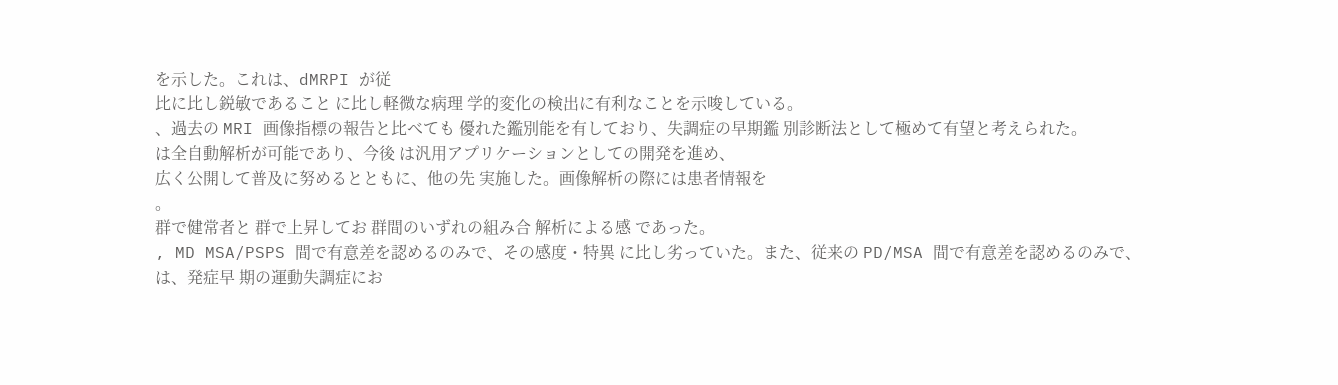を示した。これは、dMRPI が従
比に比し鋭敏であること に比し軽微な病理 学的変化の検出に有利なことを示唆している。
、過去の MRI 画像指標の報告と比べても 優れた鑑別能を有しており、失調症の早期鑑 別診断法として極めて有望と考えられた。
は全自動解析が可能であり、今後 は汎用アプリケーションとしての開発を進め、
広く公開して普及に努めるとともに、他の先 実施した。画像解析の際には患者情報を
。
群で健常者と 群で上昇してお 群間のいずれの組み合 解析による感 であった。
, MD MSA/PSPS 間で有意差を認めるのみで、その感度・特異 に比し劣っていた。また、従来の PD/MSA 間で有意差を認めるのみで、
は、発症早 期の運動失調症にお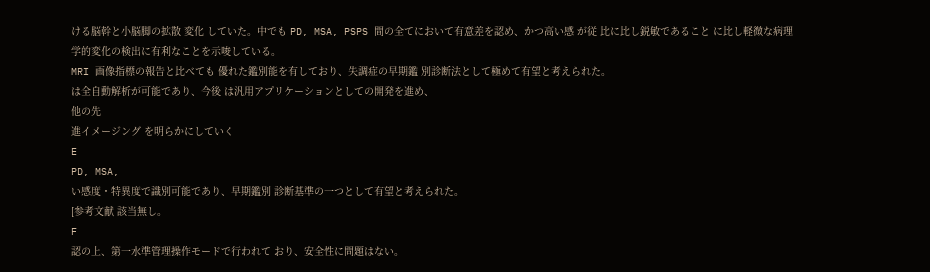ける脳幹と小脳脚の拡散 変化 していた。中でも PD, MSA, PSPS 間の全てにおいて有意差を認め、かつ高い感 が従 比に比し鋭敏であること に比し軽微な病理 学的変化の検出に有利なことを示唆している。
MRI 画像指標の報告と比べても 優れた鑑別能を有しており、失調症の早期鑑 別診断法として極めて有望と考えられた。
は全自動解析が可能であり、今後 は汎用アプリケーションとしての開発を進め、
他の先
進イメージング を明らかにしていく
E
PD, MSA,
い感度・特異度で識別可能であり、早期鑑別 診断基準の一つとして有望と考えられた。
[参考文献 該当無し。
F
認の上、第一水準管理操作モードで行われて おり、安全性に問題はない。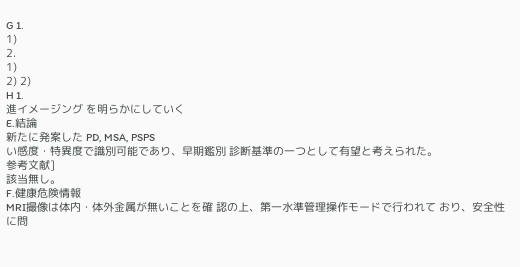G 1.
1)
2.
1)
2) 2)
H 1.
進イメージング を明らかにしていく
E.結論
新たに発案した PD, MSA, PSPS
い感度・特異度で識別可能であり、早期鑑別 診断基準の一つとして有望と考えられた。
参考文献]
該当無し。
F.健康危険情報
MRI撮像は体内・体外金属が無いことを確 認の上、第一水準管理操作モードで行われて おり、安全性に問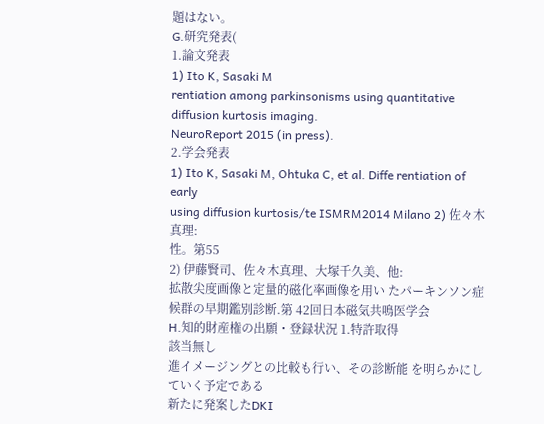題はない。
G.研究発表(
1.論文発表
1) Ito K, Sasaki M
rentiation among parkinsonisms using quantitative diffusion kurtosis imaging.
NeuroReport 2015 (in press).
2.学会発表
1) Ito K, Sasaki M, Ohtuka C, et al. Diffe rentiation of early
using diffusion kurtosis/te ISMRM2014 Milano 2) 佐々木真理:
性。第55
2) 伊藤賢司、佐々木真理、大塚千久美、他:
拡散尖度画像と定量的磁化率画像を用い たパーキンソン症候群の早期鑑別診断.第 42回日本磁気共鳴医学会
H.知的財産権の出願・登録状況 1.特許取得
該当無し
進イメージングとの比較も行い、その診断能 を明らかにしていく予定である
新たに発案したDKI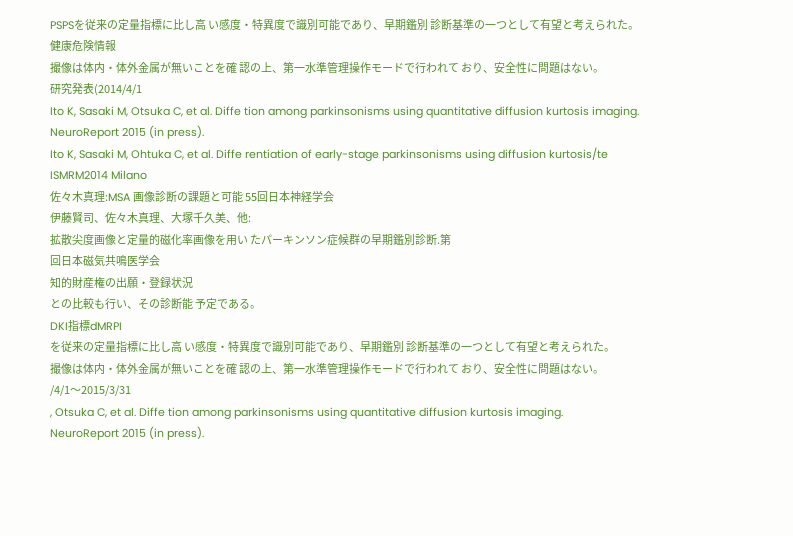PSPSを従来の定量指標に比し高 い感度・特異度で識別可能であり、早期鑑別 診断基準の一つとして有望と考えられた。
健康危険情報
撮像は体内・体外金属が無いことを確 認の上、第一水準管理操作モードで行われて おり、安全性に問題はない。
研究発表(2014/4/1
Ito K, Sasaki M, Otsuka C, et al. Diffe tion among parkinsonisms using quantitative diffusion kurtosis imaging.
NeuroReport 2015 (in press).
Ito K, Sasaki M, Ohtuka C, et al. Diffe rentiation of early-stage parkinsonisms using diffusion kurtosis/te
ISMRM2014 Milano
佐々木真理:MSA 画像診断の課題と可能 55回日本神経学会
伊藤賢司、佐々木真理、大塚千久美、他:
拡散尖度画像と定量的磁化率画像を用い たパーキンソン症候群の早期鑑別診断.第
回日本磁気共鳴医学会
知的財産権の出願・登録状況
との比較も行い、その診断能 予定である。
DKI指標dMRPI
を従来の定量指標に比し高 い感度・特異度で識別可能であり、早期鑑別 診断基準の一つとして有望と考えられた。
撮像は体内・体外金属が無いことを確 認の上、第一水準管理操作モードで行われて おり、安全性に問題はない。
/4/1〜2015/3/31
, Otsuka C, et al. Diffe tion among parkinsonisms using quantitative diffusion kurtosis imaging.
NeuroReport 2015 (in press).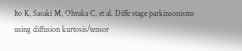Ito K, Sasaki M, Ohtuka C, et al. Diffe stage parkinsonisms using diffusion kurtosis/tensor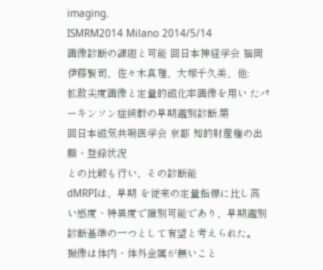imaging.
ISMRM2014 Milano 2014/5/14
画像診断の課題と可能 回日本神経学会 福岡
伊藤賢司、佐々木真理、大塚千久美、他:
拡散尖度画像と定量的磁化率画像を用い たパーキンソン症候群の早期鑑別診断.第
回日本磁気共鳴医学会 京都 知的財産権の出願・登録状況
との比較も行い、その診断能
dMRPIは、早期 を従来の定量指標に比し高 い感度・特異度で識別可能であり、早期鑑別 診断基準の一つとして有望と考えられた。
撮像は体内・体外金属が無いこと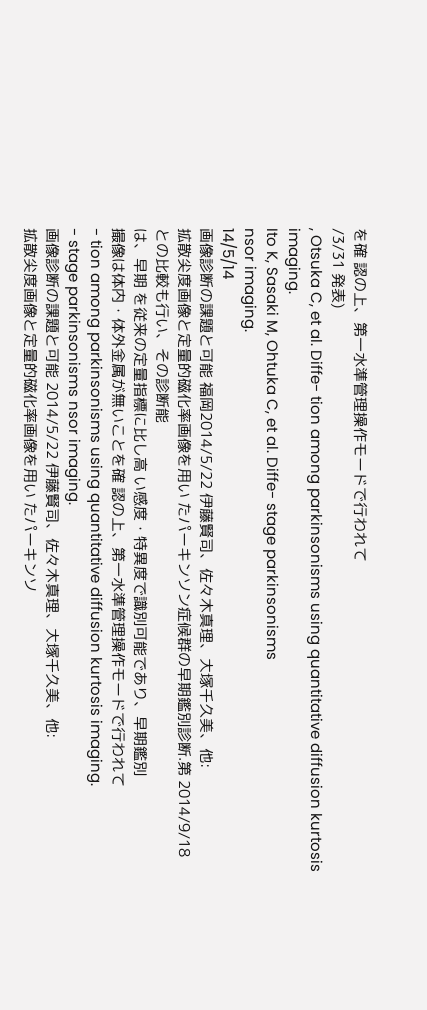を確 認の上、第一水準管理操作モードで行われて
/3/31 発表)
, Otsuka C, et al. Diffe- tion among parkinsonisms using quantitative diffusion kurtosis imaging.
Ito K, Sasaki M, Ohtuka C, et al. Diffe- stage parkinsonisms
nsor imaging.
14/5/14
画像診断の課題と可能 福岡2014/5/22 伊藤賢司、佐々木真理、大塚千久美、他:
拡散尖度画像と定量的磁化率画像を用い たパーキンソン症候群の早期鑑別診断.第 2014/9/18
との比較も行い、その診断能
は、早期 を従来の定量指標に比し高 い感度・特異度で識別可能であり、早期鑑別
撮像は体内・体外金属が無いことを確 認の上、第一水準管理操作モードで行われて
- tion among parkinsonisms using quantitative diffusion kurtosis imaging.
- stage parkinsonisms nsor imaging.
画像診断の課題と可能 2014/5/22 伊藤賢司、佐々木真理、大塚千久美、他:
拡散尖度画像と定量的磁化率画像を用い たパーキンソ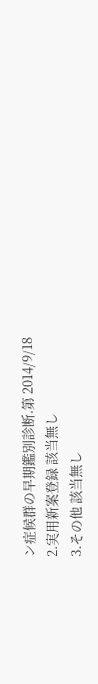ン症候群の早期鑑別診断.第 2014/9/18
2.実用新案登録 該当無し
3.その他 該当無し